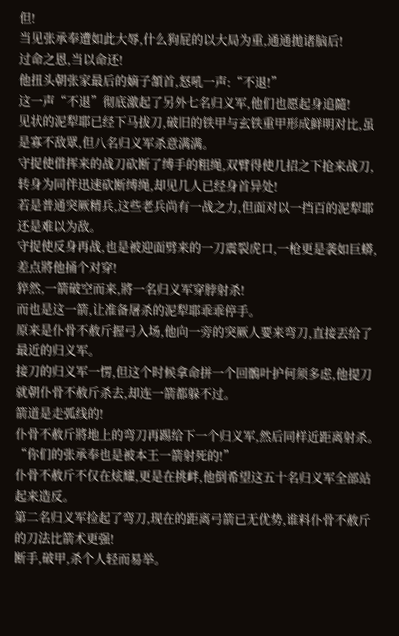但!
当见张承奉遭如此大辱,什么狗屁的以大局为重,通通拋诸脑后!
过命之恩,当以命还!
他扭头朝张家最后的嫡子頷首,怒吼一声:“不退!”
这一声“不退”彻底激起了另外七名归义军,他们也愿起身追隨!
见状的泥犁耶已经下马拔刀,破旧的铁甲与玄铁重甲形成鲜明对比,虽是寡不敌眾,但八名归义军杀意满满。
守捉使借挥来的战刀砍断了缚手的粗绳,双臂得使几招之下抢来战刀,转身为同伴迅速砍断缚绳,却见几人已经身首异处!
若是普通突厥精兵,这些老兵尚有一战之力,但面对以一挡百的泥犁耶还是难以为敌。
守捉使反身再战,也是被迎面劈来的一刀震裂虎口,一枪更是袭如巨蟒,差点將他捅个对穿!
猝然,一箭破空而来,將一名归义军穿脖射杀!
而也是这一箭,让准备屠杀的泥犁耶乖乖停手。
原来是仆骨不赦斤握弓入场,他向一旁的突厥人要来弯刀,直接丟给了最近的归义军。
接刀的归义军一愣,但这个时候拿命拼一个回鶻叶护何须多虑,他提刀就朝仆骨不赦斤杀去,却连一箭都躲不过。
箭道是走弧线的!
仆骨不赦斤將地上的弯刀再踢给下一个归义军,然后同样近距离射杀。
“你们的张承奉也是被本王一箭射死的!”
仆骨不赦斤不仅在炫耀,更是在挑衅,他倒希望这五十名归义军全部站起来造反。
第二名归义军捡起了弯刀,现在的距离弓箭已无优势,谁料仆骨不赦斤的刀法比箭术更强!
断手,破甲,杀个人轻而易举。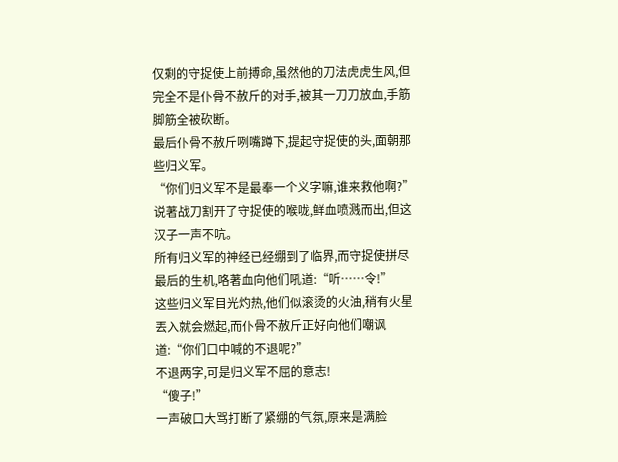仅剩的守捉使上前搏命,虽然他的刀法虎虎生风,但完全不是仆骨不赦斤的对手,被其一刀刀放血,手筋脚筋全被砍断。
最后仆骨不赦斤咧嘴蹲下,提起守捉使的头,面朝那些归义军。
“你们归义军不是最奉一个义字嘛,谁来救他啊?”
说著战刀割开了守捉使的喉咙,鲜血喷溅而出,但这汉子一声不吭。
所有归义军的神经已经绷到了临界,而守捉使拼尽最后的生机,咯著血向他们吼道:“听……令!”
这些归义军目光灼热,他们似滚烫的火油,稍有火星丟入就会燃起,而仆骨不赦斤正好向他们嘲讽道:“你们口中喊的不退呢?”
不退两字,可是归义军不屈的意志!
“傻子!”
一声破口大骂打断了紧绷的气氛,原来是满脸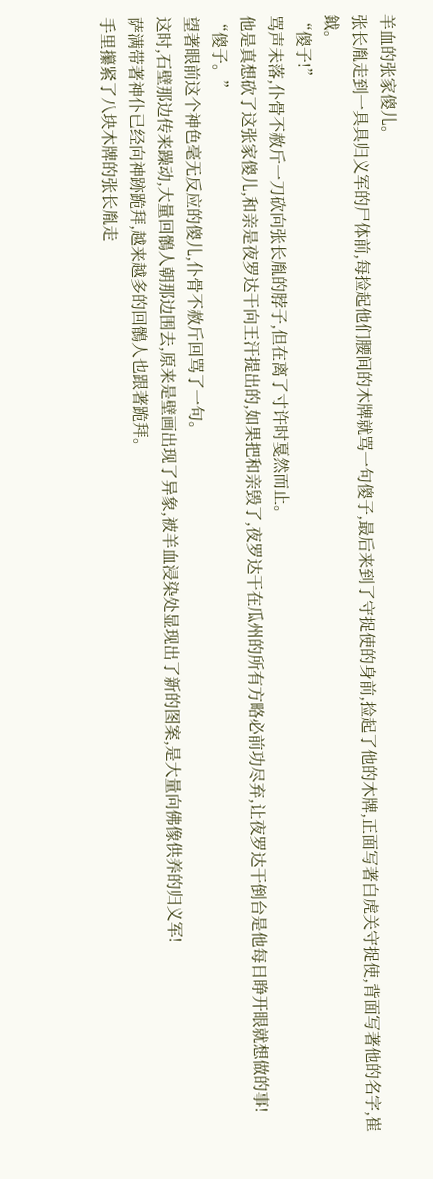羊血的张家傻儿。
张长胤走到一具具归义军的尸体前,每捡起他们腰间的木牌就骂一句傻子,最后来到了守捉使的身前,捡起了他的木牌,正面写著白虎关守捉使,背面写著他的名字,崔鉞。
“傻子!”
骂声未落,仆骨不赦斤一刀砍向张长胤的脖子,但在离了寸许时戛然而止。
他是真想砍了这张家傻儿,和亲是夜罗达干向王汗提出的,如果把和亲毁了,夜罗达干在瓜州的所有方略必前功尽弃,让夜罗达干倒台是他每日睁开眼就想做的事!
“傻子。”
望著眼前这个神色毫无反应的傻儿,仆骨不赦斤回骂了一句。
这时,石壁那边传来躁动,大量回鶻人朝那边围去,原来是壁画出现了异象,被羊血浸染处显现出了新的图案,是大量向佛像供养的归义军!
萨满带著神仆已经向神跡跪拜,越来越多的回鶻人也跟著跪拜。
手里攥紧了八块木牌的张长胤走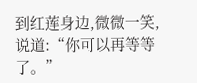到红莲身边,微微一笑,说道:“你可以再等等了。”